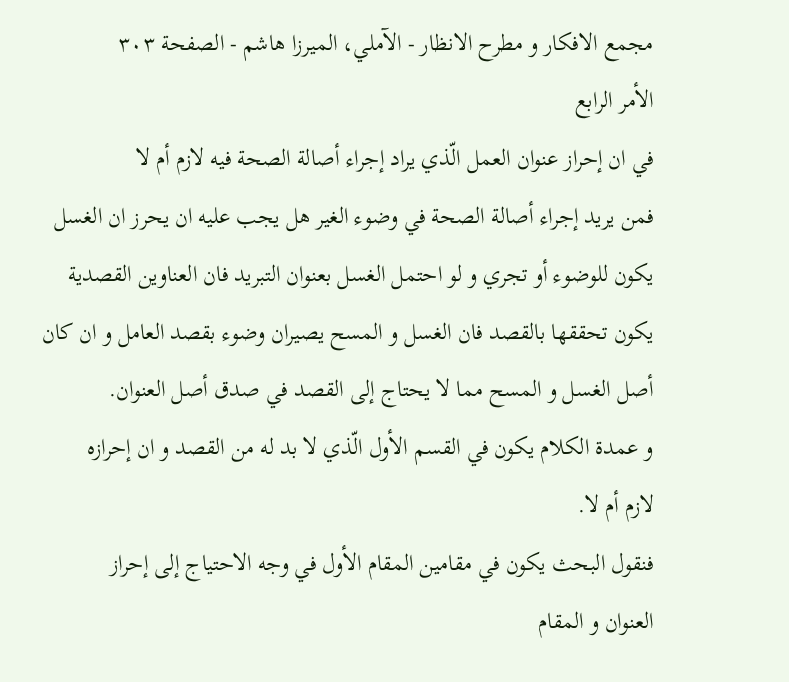مجمع الافكار و مطرح الانظار - الآملي، الميرزا هاشم - الصفحة ٣٠٣
الأمر الرابع
في ان إحراز عنوان العمل الّذي يراد إجراء أصالة الصحة فيه لازم أم لا
فمن يريد إجراء أصالة الصحة في وضوء الغير هل يجب عليه ان يحرز ان الغسل
يكون للوضوء أو تجري و لو احتمل الغسل بعنوان التبريد فان العناوين القصدية
يكون تحققها بالقصد فان الغسل و المسح يصيران وضوء بقصد العامل و ان كان
أصل الغسل و المسح مما لا يحتاج إلى القصد في صدق أصل العنوان.
و عمدة الكلام يكون في القسم الأول الّذي لا بد له من القصد و ان إحرازه
لازم أم لا.
فنقول البحث يكون في مقامين المقام الأول في وجه الاحتياج إلى إحراز
العنوان و المقام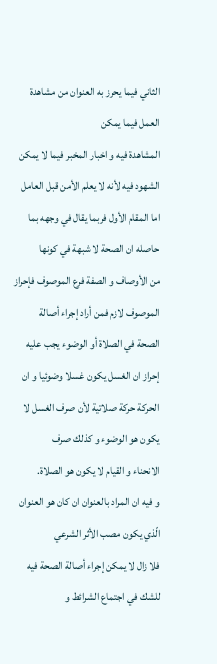الثاني فيما يحرز به العنوان من مشاهدة العمل فيما يمكن
المشاهدة فيه و اخبار المخبر فيما لا يمكن الشهود فيه لأنه لا يعلم الأمن قبل العامل
اما المقام الأول فربما يقال في وجهه بما حاصله ان الصحة لا شبهة في كونها
من الأوصاف و الصفة فرع الموصوف فإحراز الموصوف لازم فمن أراد إجراء أصالة
الصحة في الصلاة أو الوضوء يجب عليه إحراز ان الغسل يكون غسلا وضوئيا و ان
الحركة حركة صلاتية لأن صرف الغسل لا يكون هو الوضوء و كذلك صرف
الانحناء و القيام لا يكون هو الصلاة.
و فيه ان المراد بالعنوان ان كان هو العنوان الّذي يكون مصب الأثر الشرعي
فلا زال لا يمكن إجراء أصالة الصحة فيه للشك في اجتماع الشرائط و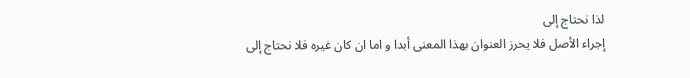لذا نحتاج إلى
إجراء الأصل فلا يحرز العنوان بهذا المعنى أبدا و اما ان كان غيره فلا نحتاج إلى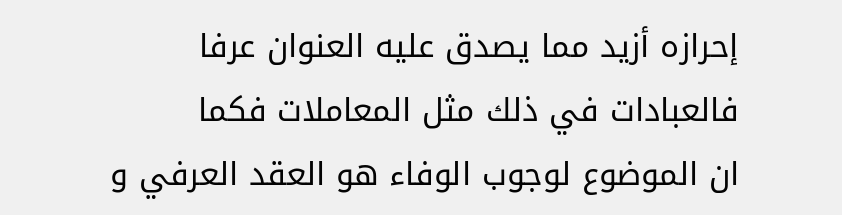إحرازه أزيد مما يصدق عليه العنوان عرفا فالعبادات في ذلك مثل المعاملات فكما
ان الموضوع لوجوب الوفاء هو العقد العرفي و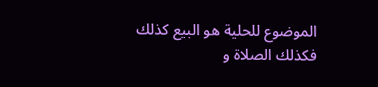الموضوع للحلية هو البيع كذلك
فكذلك الصلاة و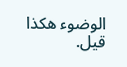الوضوء هكذا قيل.